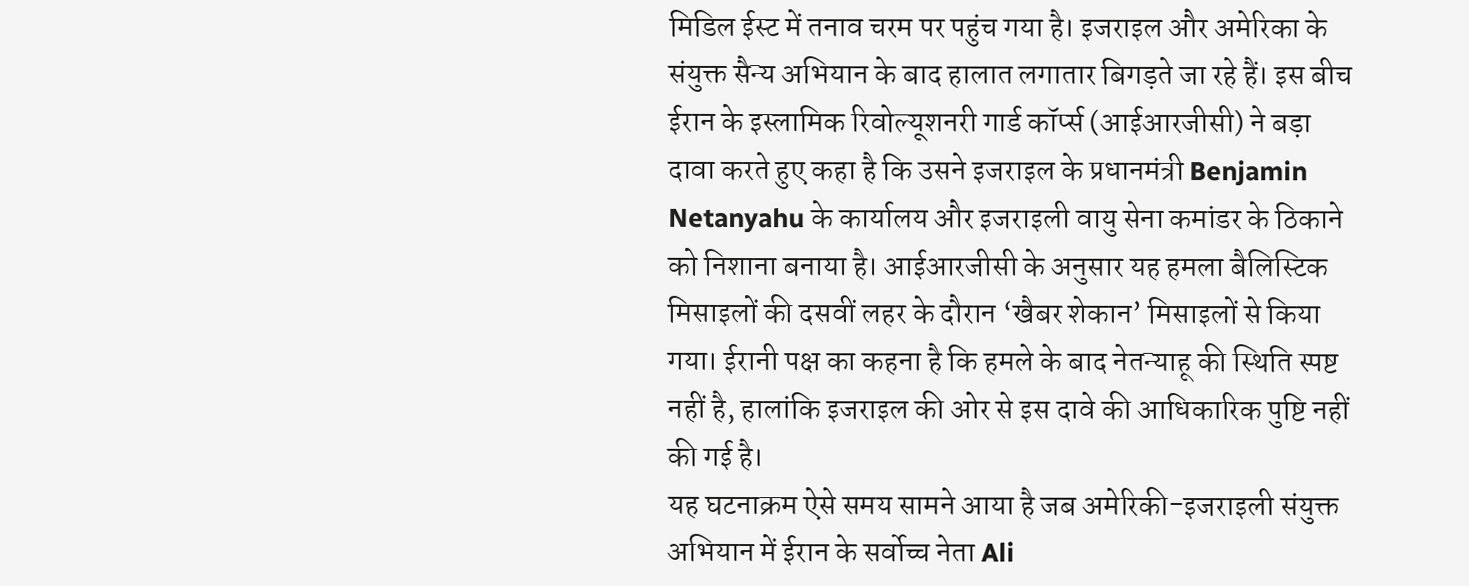मिडिल ईस्ट में तनाव चरम पर पहुंच गया है। इजराइल और अमेरिका के संयुक्त सैन्य अभियान के बाद हालात लगातार बिगड़ते जा रहे हैं। इस बीच ईरान के इस्लामिक रिवोल्यूशनरी गार्ड कॉर्प्स (आईआरजीसी) ने बड़ा दावा करते हुए कहा है कि उसने इजराइल के प्रधानमंत्री Benjamin Netanyahu के कार्यालय और इजराइली वायु सेना कमांडर के ठिकाने को निशाना बनाया है। आईआरजीसी के अनुसार यह हमला बैलिस्टिक मिसाइलों की दसवीं लहर के दौरान ‘खैबर शेकान’ मिसाइलों से किया गया। ईरानी पक्ष का कहना है कि हमले के बाद नेतन्याहू की स्थिति स्पष्ट नहीं है, हालांकि इजराइल की ओर से इस दावे की आधिकारिक पुष्टि नहीं की गई है।
यह घटनाक्रम ऐसे समय सामने आया है जब अमेरिकी-इजराइली संयुक्त अभियान में ईरान के सर्वोच्च नेता Ali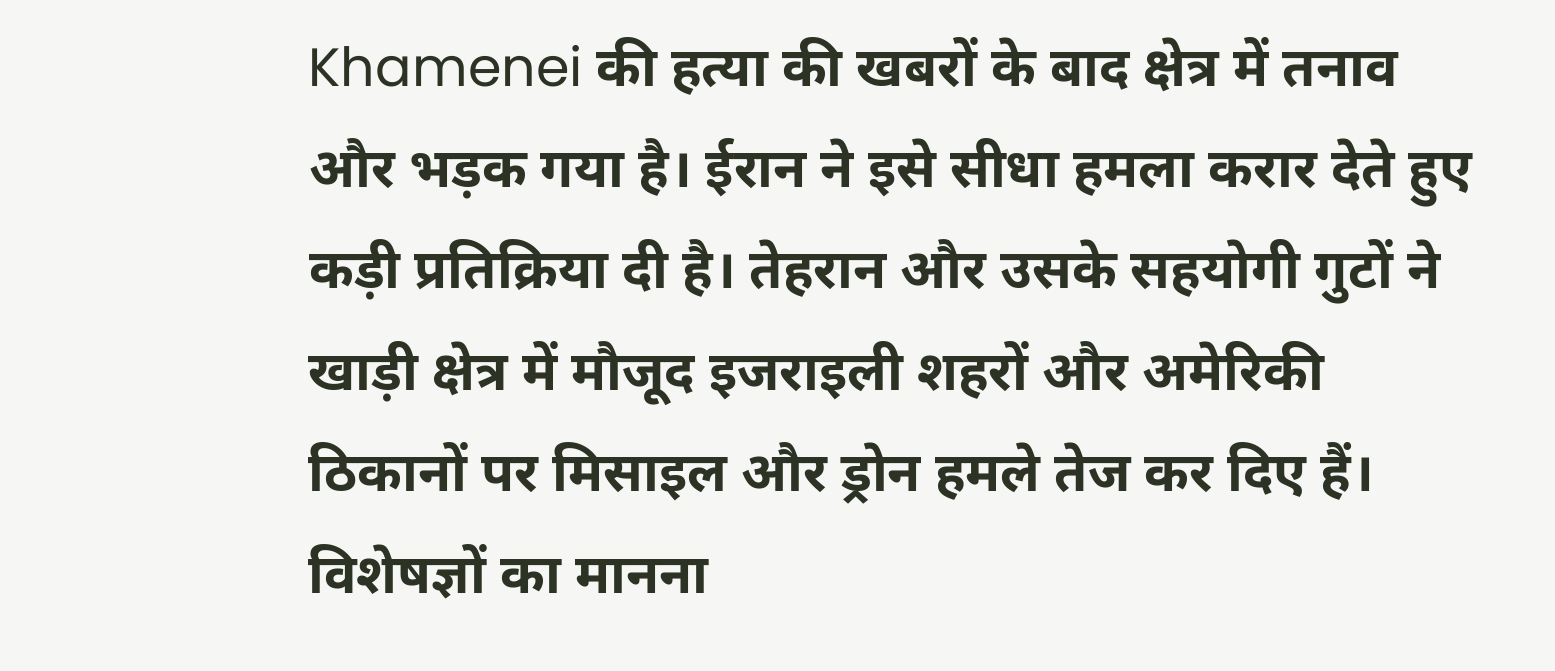Khamenei की हत्या की खबरों के बाद क्षेत्र में तनाव और भड़क गया है। ईरान ने इसे सीधा हमला करार देते हुए कड़ी प्रतिक्रिया दी है। तेहरान और उसके सहयोगी गुटों ने खाड़ी क्षेत्र में मौजूद इजराइली शहरों और अमेरिकी ठिकानों पर मिसाइल और ड्रोन हमले तेज कर दिए हैं।
विशेषज्ञों का मानना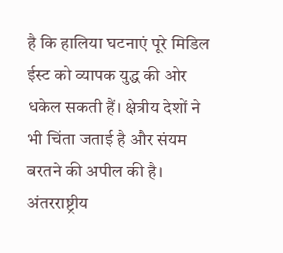है कि हालिया घटनाएं पूरे मिडिल ईस्ट को व्यापक युद्ध की ओर धकेल सकती हैं। क्षेत्रीय देशों ने भी चिंता जताई है और संयम बरतने की अपील की है। अंतरराष्ट्रीय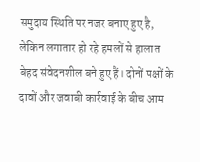समुदाय स्थिति पर नजर बनाए हुए है, लेकिन लगातार हो रहे हमलों से हालात बेहद संवेदनशील बने हुए हैं। दोनों पक्षों के दावों और जवाबी कार्रवाई के बीच आम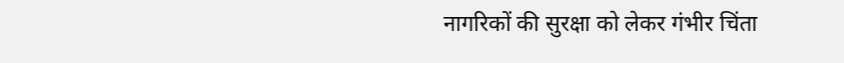नागरिकों की सुरक्षा को लेकर गंभीर चिंता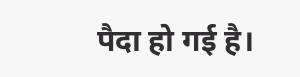पैदा हो गई है।